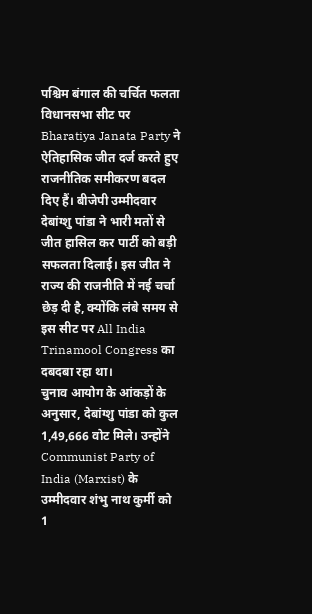पश्चिम बंगाल की चर्चित फलता विधानसभा सीट पर Bharatiya Janata Party ने ऐतिहासिक जीत दर्ज करते हुए राजनीतिक समीकरण बदल दिए हैं। बीजेपी उम्मीदवार देबांग्शु पांडा ने भारी मतों से जीत हासिल कर पार्टी को बड़ी सफलता दिलाई। इस जीत ने राज्य की राजनीति में नई चर्चा छेड़ दी है, क्योंकि लंबे समय से इस सीट पर All India Trinamool Congress का दबदबा रहा था।
चुनाव आयोग के आंकड़ों के अनुसार, देबांग्शु पांडा को कुल 1,49,666 वोट मिले। उन्होंने Communist Party of India (Marxist) के उम्मीदवार शंभु नाथ कुर्मी को 1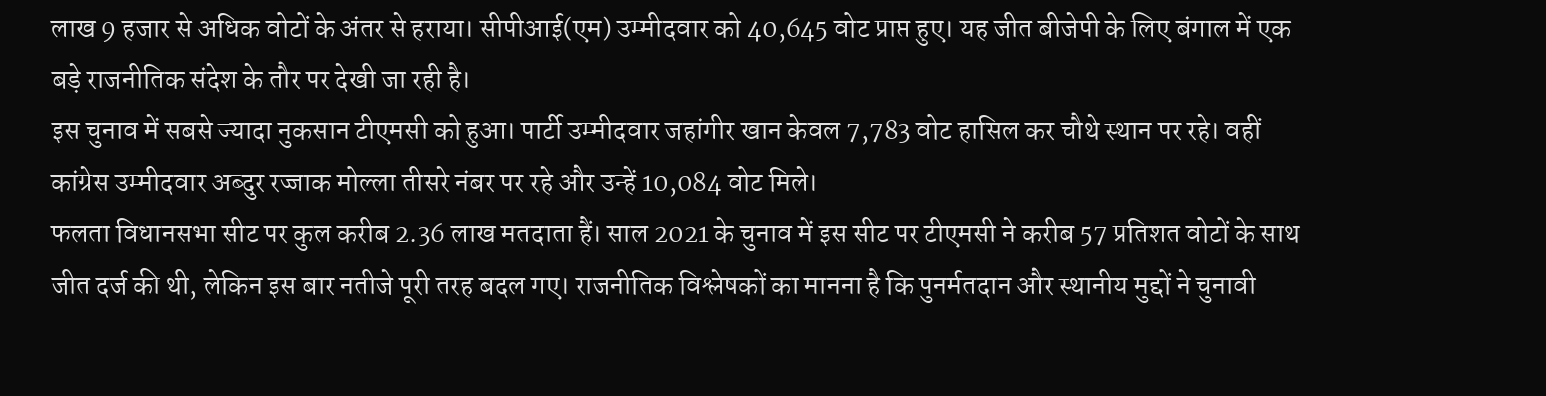लाख 9 हजार से अधिक वोटों के अंतर से हराया। सीपीआई(एम) उम्मीदवार को 40,645 वोट प्राप्त हुए। यह जीत बीजेपी के लिए बंगाल में एक बड़े राजनीतिक संदेश के तौर पर देखी जा रही है।
इस चुनाव में सबसे ज्यादा नुकसान टीएमसी को हुआ। पार्टी उम्मीदवार जहांगीर खान केवल 7,783 वोट हासिल कर चौथे स्थान पर रहे। वहीं कांग्रेस उम्मीदवार अब्दुर रज्जाक मोल्ला तीसरे नंबर पर रहे और उन्हें 10,084 वोट मिले।
फलता विधानसभा सीट पर कुल करीब 2.36 लाख मतदाता हैं। साल 2021 के चुनाव में इस सीट पर टीएमसी ने करीब 57 प्रतिशत वोटों के साथ जीत दर्ज की थी, लेकिन इस बार नतीजे पूरी तरह बदल गए। राजनीतिक विश्लेषकों का मानना है कि पुनर्मतदान और स्थानीय मुद्दों ने चुनावी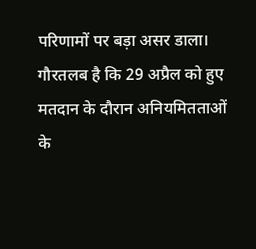परिणामों पर बड़ा असर डाला।
गौरतलब है कि 29 अप्रैल को हुए मतदान के दौरान अनियमितताओं के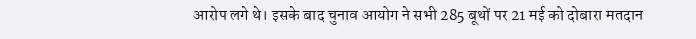आरोप लगे थे। इसके बाद चुनाव आयोग ने सभी 285 बूथों पर 21 मई को दोबारा मतदान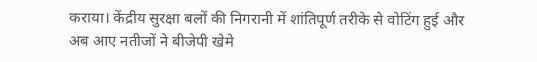कराया। केंद्रीय सुरक्षा बलों की निगरानी में शांतिपूर्ण तरीके से वोटिंग हुई और अब आए नतीजों ने बीजेपी खेमे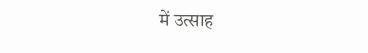में उत्साह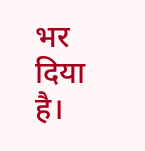भर दिया है।